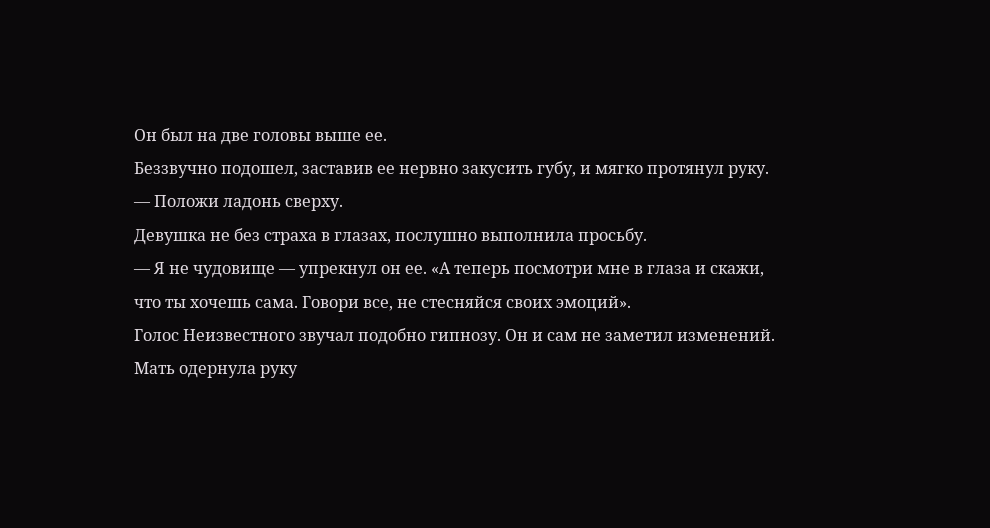Он был на две головы выше ее.
Беззвучно подошел, заставив ее нервно закусить губу, и мягко протянул руку.
— Положи ладонь сверху.
Девушка не без страха в глазах, послушно выполнила просьбу.
— Я не чудовище — упрекнул он ее. «А теперь посмотри мне в глаза и скажи, что ты хочешь сама. Говори все, не стесняйся своих эмоций».
Голос Неизвестного звучал подобно гипнозу. Он и сам не заметил изменений. Мать одернула руку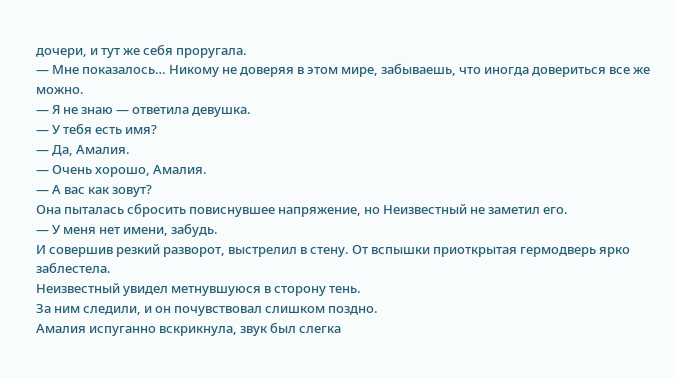дочери, и тут же себя проругала.
— Мне показалось… Никому не доверяя в этом мире, забываешь, что иногда довериться все же можно.
— Я не знаю — ответила девушка.
— У тебя есть имя?
— Да, Амалия.
— Очень хорошо, Амалия.
— А вас как зовут?
Она пыталась сбросить повиснувшее напряжение, но Неизвестный не заметил его.
— У меня нет имени, забудь.
И совершив резкий разворот, выстрелил в стену. От вспышки приоткрытая гермодверь ярко заблестела.
Неизвестный увидел метнувшуюся в сторону тень.
За ним следили, и он почувствовал слишком поздно.
Амалия испуганно вскрикнула, звук был слегка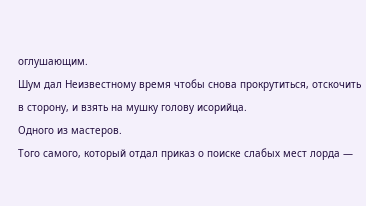оглушающим.
Шум дал Неизвестному время чтобы снова прокрутиться, отскочить в сторону, и взять на мушку голову исорийца.
Одного из мастеров.
Того самого, который отдал приказ о поиске слабых мест лорда —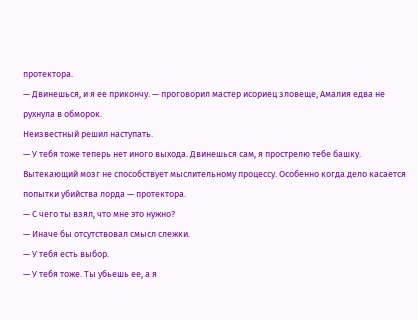протектора.
— Двинешься, и я ее прикончу. — проговорил мастер исориец зловеще, Амалия едва не рухнула в обморок.
Неизвестный решил наступать.
— У тебя тоже теперь нет иного выхода. Двинешься сам, я прострелю тебе башку. Вытекающий мозг не способствует мыслительному процессу. Особенно когда дело касается попытки убийства лорда — протектора.
— С чего ты взял, что мне это нужно?
— Иначе бы отсутствовал смысл слежки.
— У тебя есть выбор.
— У тебя тоже. Ты убьешь ее, а я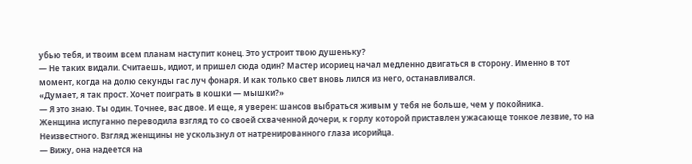убью тебя, и твоим всем планам наступит конец. Это устроит твою душеньку?
— Не таких видали. Считаешь, идиот, и пришел сюда один? Мастер исориец начал медленно двигаться в сторону. Именно в тот момент, когда на долю секунды гас луч фонаря. И как только свет вновь лился из него, останавливался.
«Думает, я так прост. Хочет поиграть в кошки — мышки?»
— Я это знаю. Ты один. Точнее, вас двое. И еще, я уверен: шансов выбраться живым у тебя не больше, чем у покойника.
Женщина испуганно переводила взгляд то со своей схваченной дочери, к горлу которой приставлен ужасающе тонкое лезвие, то на Неизвестного. Взгляд женщины не ускользнул от натренированного глаза исорийца.
— Вижу, она надеется на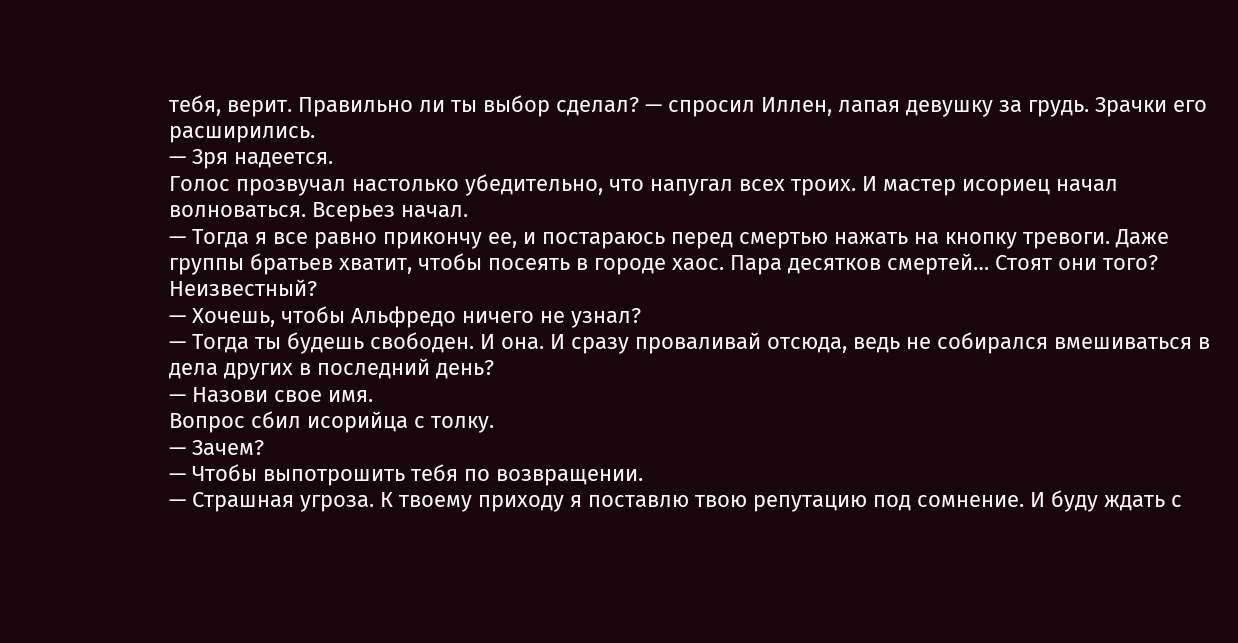тебя, верит. Правильно ли ты выбор сделал? — спросил Иллен, лапая девушку за грудь. Зрачки его расширились.
— Зря надеется.
Голос прозвучал настолько убедительно, что напугал всех троих. И мастер исориец начал волноваться. Всерьез начал.
— Тогда я все равно прикончу ее, и постараюсь перед смертью нажать на кнопку тревоги. Даже группы братьев хватит, чтобы посеять в городе хаос. Пара десятков смертей… Стоят они того? Неизвестный?
— Хочешь, чтобы Альфредо ничего не узнал?
— Тогда ты будешь свободен. И она. И сразу проваливай отсюда, ведь не собирался вмешиваться в дела других в последний день?
— Назови свое имя.
Вопрос сбил исорийца с толку.
— Зачем?
— Чтобы выпотрошить тебя по возвращении.
— Страшная угроза. К твоему приходу я поставлю твою репутацию под сомнение. И буду ждать с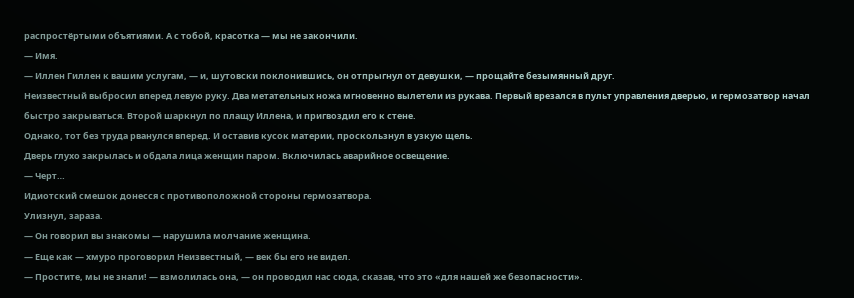распростёртыми объятиями. А с тобой, красотка — мы не закончили.
— Имя.
— Иллен Гиллен к вашим услугам, — и, шутовски поклонившись, он отпрыгнул от девушки, — прощайте безымянный друг.
Неизвестный выбросил вперед левую руку. Два метательных ножа мгновенно вылетели из рукава. Первый врезался в пульт управления дверью, и гермозатвор начал быстро закрываться. Второй шаркнул по плащу Иллена, и пригвоздил его к стене.
Однако, тот без труда рванулся вперед. И оставив кусок материи, проскользнул в узкую щель.
Дверь глухо закрылась и обдала лица женщин паром. Включилась аварийное освещение.
— Черт…
Идиотский смешок донесся с противоположной стороны гермозатвора.
Улизнул, зараза.
— Он говорил вы знакомы — нарушила молчание женщина.
— Еще как — хмуро проговорил Неизвестный, — век бы его не видел.
— Простите, мы не знали! — взмолилась она, — он проводил нас сюда, сказав, что это «для нашей же безопасности».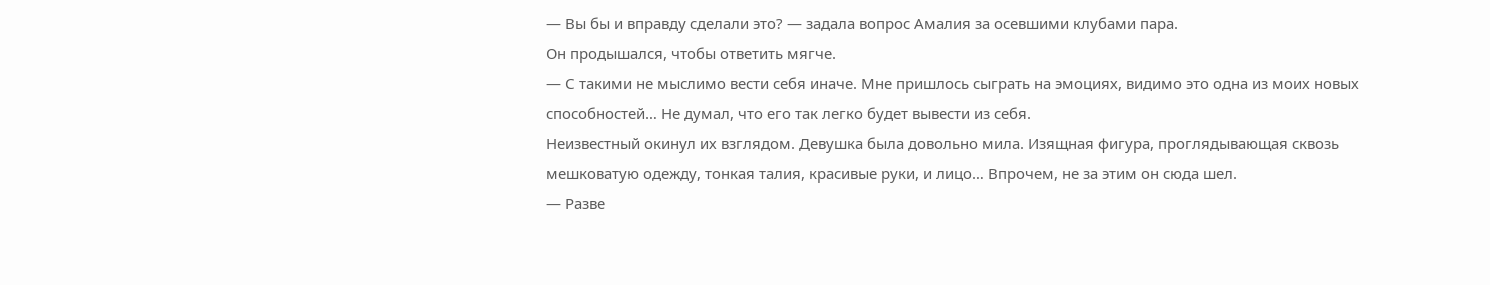— Вы бы и вправду сделали это? — задала вопрос Амалия за осевшими клубами пара.
Он продышался, чтобы ответить мягче.
— С такими не мыслимо вести себя иначе. Мне пришлось сыграть на эмоциях, видимо это одна из моих новых способностей… Не думал, что его так легко будет вывести из себя.
Неизвестный окинул их взглядом. Девушка была довольно мила. Изящная фигура, проглядывающая сквозь мешковатую одежду, тонкая талия, красивые руки, и лицо… Впрочем, не за этим он сюда шел.
— Разве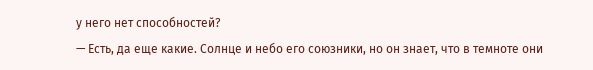у него нет способностей?
— Есть, да еще какие. Солнце и небо его союзники, но он знает, что в темноте они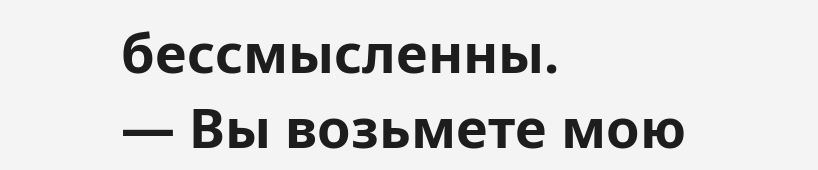бессмысленны.
— Вы возьмете мою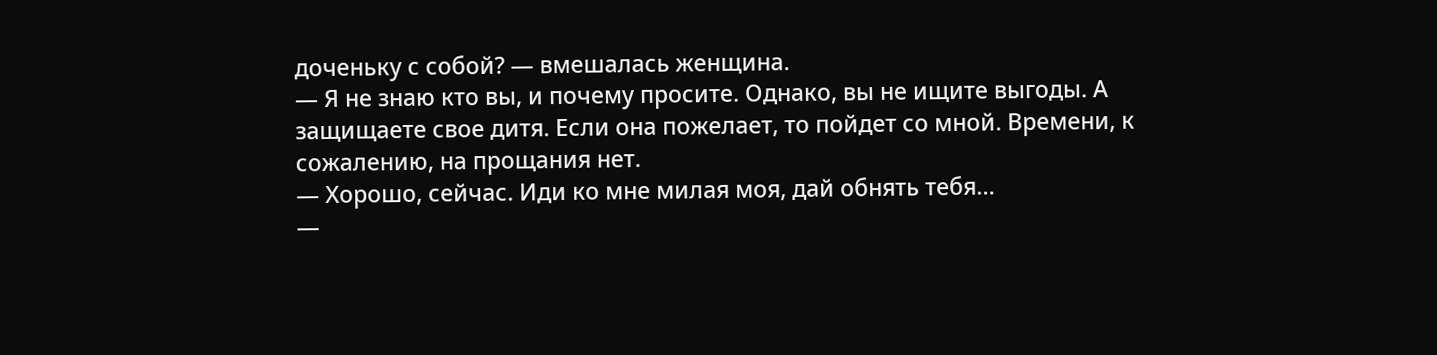доченьку с собой? — вмешалась женщина.
— Я не знаю кто вы, и почему просите. Однако, вы не ищите выгоды. А защищаете свое дитя. Если она пожелает, то пойдет со мной. Времени, к сожалению, на прощания нет.
— Хорошо, сейчас. Иди ко мне милая моя, дай обнять тебя…
—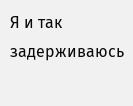Я и так задерживаюсь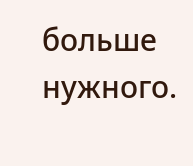больше нужного.